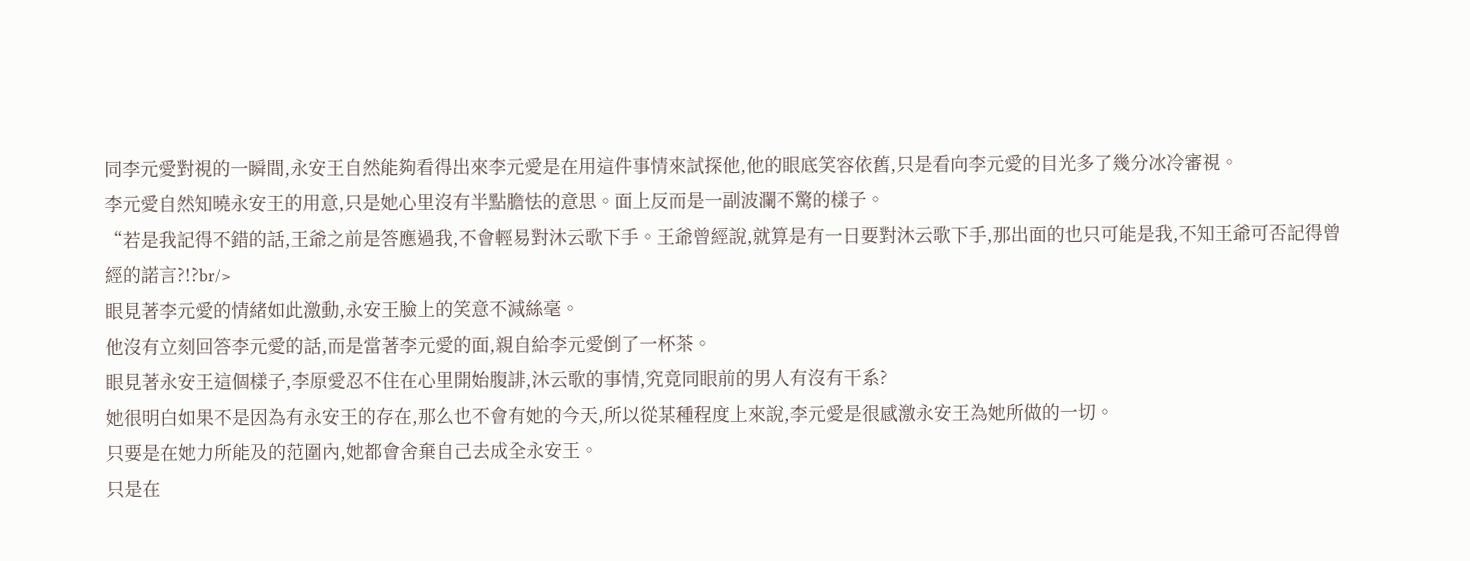同李元愛對視的一瞬間,永安王自然能夠看得出來李元愛是在用這件事情來試探他,他的眼底笑容依舊,只是看向李元愛的目光多了幾分冰冷審視。
李元愛自然知曉永安王的用意,只是她心里沒有半點膽怯的意思。面上反而是一副波瀾不驚的樣子。
“若是我記得不錯的話,王爺之前是答應過我,不會輕易對沐云歌下手。王爺曾經說,就算是有一日要對沐云歌下手,那出面的也只可能是我,不知王爺可否記得曾經的諾言?!?br/>
眼見著李元愛的情緒如此激動,永安王臉上的笑意不減絲毫。
他沒有立刻回答李元愛的話,而是當著李元愛的面,親自給李元愛倒了一杯茶。
眼見著永安王這個樣子,李原愛忍不住在心里開始腹誹,沐云歌的事情,究竟同眼前的男人有沒有干系?
她很明白如果不是因為有永安王的存在,那么也不會有她的今天,所以從某種程度上來說,李元愛是很感激永安王為她所做的一切。
只要是在她力所能及的范圍內,她都會舍棄自己去成全永安王。
只是在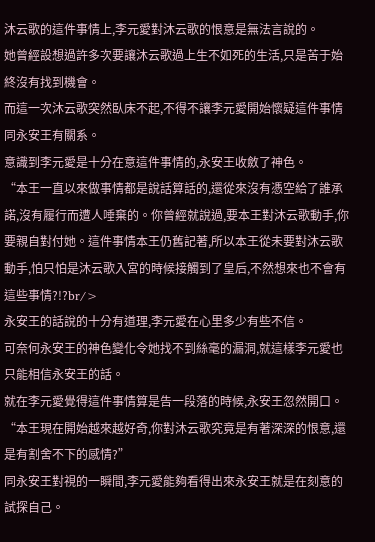沐云歌的這件事情上,李元愛對沐云歌的恨意是無法言說的。
她曾經設想過許多次要讓沐云歌過上生不如死的生活,只是苦于始終沒有找到機會。
而這一次沐云歌突然臥床不起,不得不讓李元愛開始懷疑這件事情同永安王有關系。
意識到李元愛是十分在意這件事情的,永安王收斂了神色。
“本王一直以來做事情都是說話算話的,還從來沒有憑空給了誰承諾,沒有履行而遭人唾棄的。你曾經就說過,要本王對沐云歌動手,你要親自對付她。這件事情本王仍舊記著,所以本王從未要對沐云歌動手,怕只怕是沐云歌入宮的時候接觸到了皇后,不然想來也不會有這些事情?!?br/>
永安王的話說的十分有道理,李元愛在心里多少有些不信。
可奈何永安王的神色變化令她找不到絲毫的漏洞,就這樣李元愛也只能相信永安王的話。
就在李元愛覺得這件事情算是告一段落的時候,永安王忽然開口。
“本王現在開始越來越好奇,你對沐云歌究竟是有著深深的恨意,還是有割舍不下的感情?”
同永安王對視的一瞬間,李元愛能夠看得出來永安王就是在刻意的試探自己。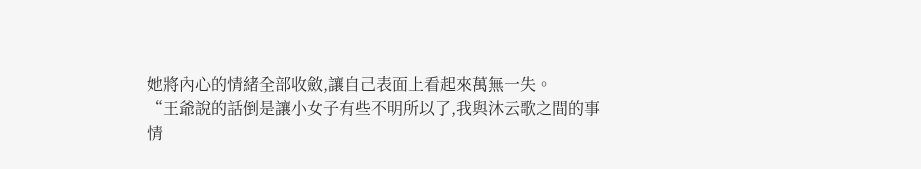她將內心的情緒全部收斂,讓自己表面上看起來萬無一失。
“王爺說的話倒是讓小女子有些不明所以了,我與沐云歌之間的事情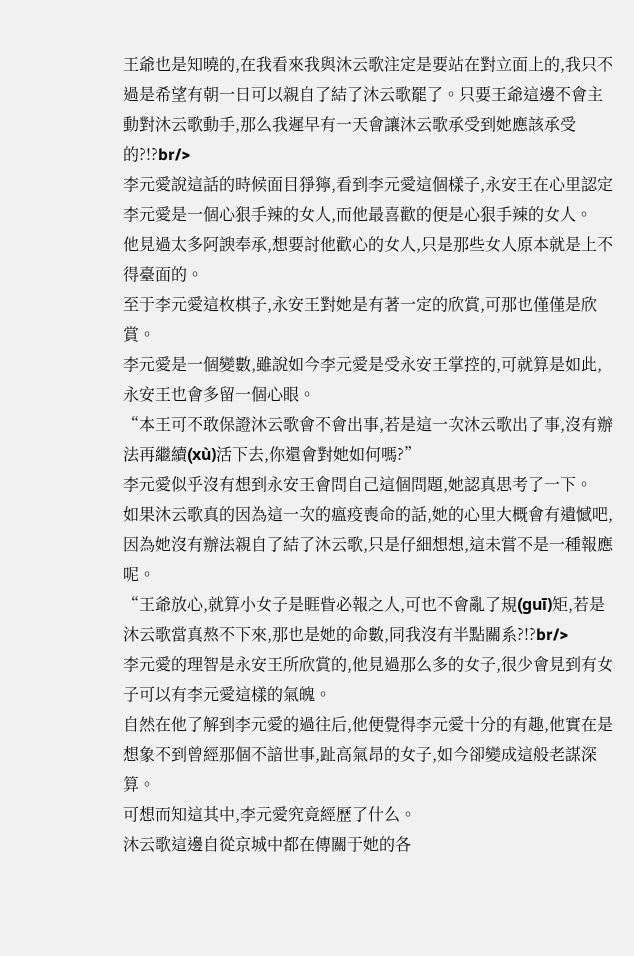王爺也是知曉的,在我看來我與沐云歌注定是要站在對立面上的,我只不過是希望有朝一日可以親自了結了沐云歌罷了。只要王爺這邊不會主動對沐云歌動手,那么我遲早有一天會讓沐云歌承受到她應該承受的?!?br/>
李元愛說這話的時候面目猙獰,看到李元愛這個樣子,永安王在心里認定李元愛是一個心狠手辣的女人,而他最喜歡的便是心狠手辣的女人。
他見過太多阿諛奉承,想要討他歡心的女人,只是那些女人原本就是上不得臺面的。
至于李元愛這枚棋子,永安王對她是有著一定的欣賞,可那也僅僅是欣賞。
李元愛是一個變數,雖說如今李元愛是受永安王掌控的,可就算是如此,永安王也會多留一個心眼。
“本王可不敢保證沐云歌會不會出事,若是這一次沐云歌出了事,沒有辦法再繼續(xù)活下去,你還會對她如何嗎?”
李元愛似乎沒有想到永安王會問自己這個問題,她認真思考了一下。
如果沐云歌真的因為這一次的瘟疫喪命的話,她的心里大概會有遺憾吧,因為她沒有辦法親自了結了沐云歌,只是仔細想想,這未嘗不是一種報應呢。
“王爺放心,就算小女子是睚眥必報之人,可也不會亂了規(guī)矩,若是沐云歌當真熬不下來,那也是她的命數,同我沒有半點關系?!?br/>
李元愛的理智是永安王所欣賞的,他見過那么多的女子,很少會見到有女子可以有李元愛這樣的氣魄。
自然在他了解到李元愛的過往后,他便覺得李元愛十分的有趣,他實在是想象不到曾經那個不諳世事,趾高氣昂的女子,如今卻變成這般老謀深算。
可想而知這其中,李元愛究竟經歷了什么。
沐云歌這邊自從京城中都在傳關于她的各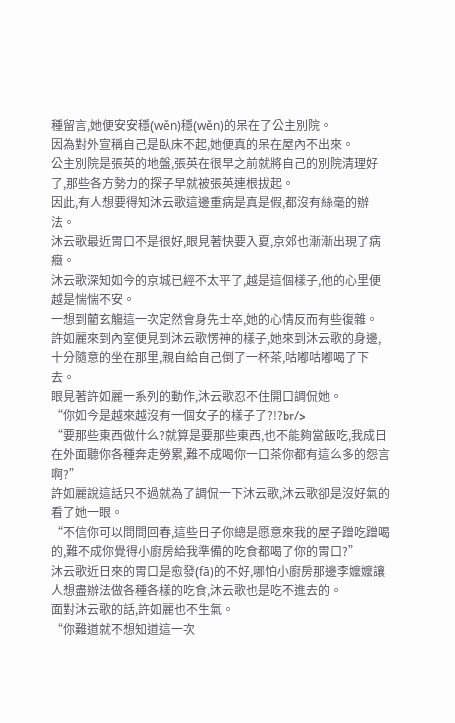種留言,她便安安穩(wěn)穩(wěn)的呆在了公主別院。
因為對外宣稱自己是臥床不起,她便真的呆在屋內不出來。
公主別院是張英的地盤,張英在很早之前就將自己的別院清理好了,那些各方勢力的探子早就被張英連根拔起。
因此,有人想要得知沐云歌這邊重病是真是假,都沒有絲毫的辦法。
沐云歌最近胃口不是很好,眼見著快要入夏,京郊也漸漸出現了病癥。
沐云歌深知如今的京城已經不太平了,越是這個樣子,他的心里便越是惴惴不安。
一想到藺玄觴這一次定然會身先士卒,她的心情反而有些復雜。
許如麗來到內室便見到沐云歌愣神的樣子,她來到沐云歌的身邊,十分隨意的坐在那里,親自給自己倒了一杯茶,咕嘟咕嘟喝了下去。
眼見著許如麗一系列的動作,沐云歌忍不住開口調侃她。
“你如今是越來越沒有一個女子的樣子了?!?br/>
“要那些東西做什么?就算是要那些東西,也不能夠當飯吃,我成日在外面聽你各種奔走勞累,難不成喝你一口茶你都有這么多的怨言啊?”
許如麗說這話只不過就為了調侃一下沐云歌,沐云歌卻是沒好氣的看了她一眼。
“不信你可以問問回春,這些日子你總是愿意來我的屋子蹭吃蹭喝的,難不成你覺得小廚房給我準備的吃食都喝了你的胃口?”
沐云歌近日來的胃口是愈發(fā)的不好,哪怕小廚房那邊李嬤嬤讓人想盡辦法做各種各樣的吃食,沐云歌也是吃不進去的。
面對沐云歌的話,許如麗也不生氣。
“你難道就不想知道這一次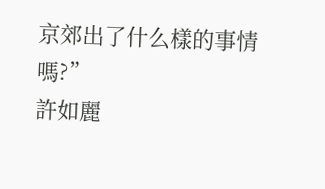京郊出了什么樣的事情嗎?”
許如麗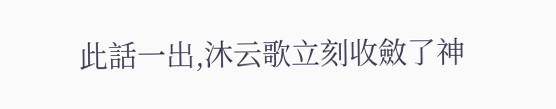此話一出,沐云歌立刻收斂了神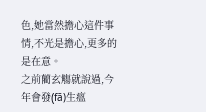色,她當然擔心這件事情,不光是擔心,更多的是在意。
之前藺玄觴就說過,今年會發(fā)生瘟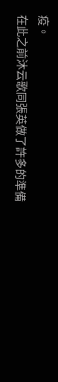疫。
在此之前沐云歌同張英做了許多的準備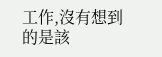工作,沒有想到的是該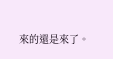來的還是來了。